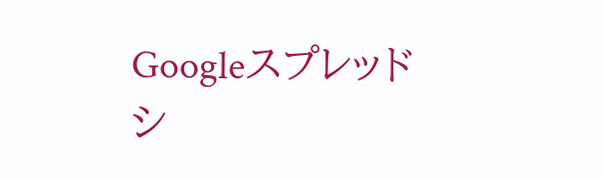Googleスプレッドシ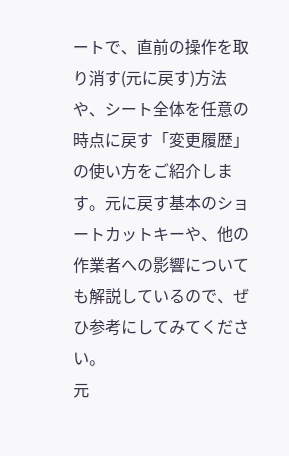ートで、直前の操作を取り消す(元に戻す)方法や、シート全体を任意の時点に戻す「変更履歴」の使い方をご紹介します。元に戻す基本のショートカットキーや、他の作業者への影響についても解説しているので、ぜひ参考にしてみてください。
元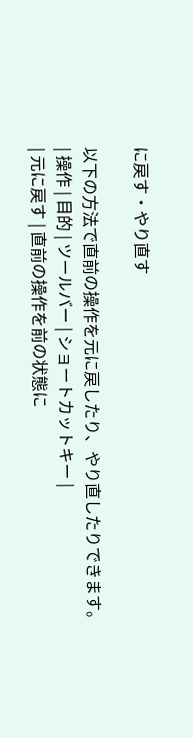に戻す・やり直す

以下の方法で直前の操作を元に戻したり、やり直したりできます。
| 操作 | 目的 | ツールバー | ショートカットキー |
| 元に戻す | 直前の操作を前の状態に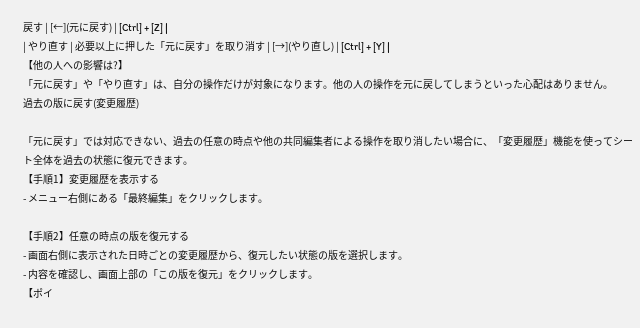戻す | [←](元に戻す) | [Ctrl] + [Z] |
| やり直す | 必要以上に押した「元に戻す」を取り消す | [→](やり直し) | [Ctrl] + [Y] |
【他の人への影響は?】
「元に戻す」や「やり直す」は、自分の操作だけが対象になります。他の人の操作を元に戻してしまうといった心配はありません。
過去の版に戻す(変更履歴)

「元に戻す」では対応できない、過去の任意の時点や他の共同編集者による操作を取り消したい場合に、「変更履歴」機能を使ってシート全体を過去の状態に復元できます。
【手順1】変更履歴を表示する
- メニュー右側にある「最終編集」をクリックします。

【手順2】任意の時点の版を復元する
- 画面右側に表示された日時ごとの変更履歴から、復元したい状態の版を選択します。
- 内容を確認し、画面上部の「この版を復元」をクリックします。
【ポイ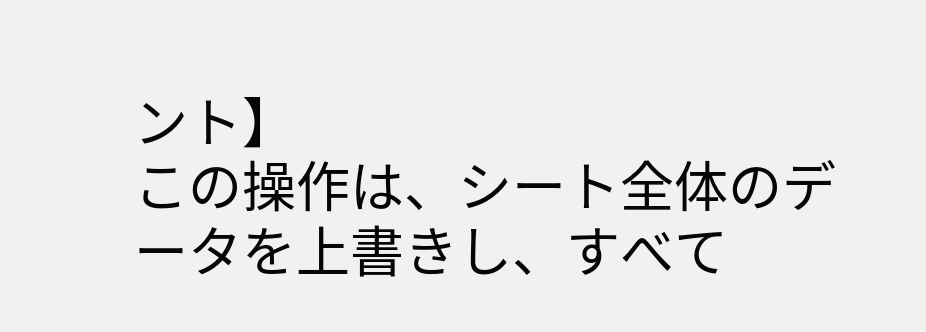ント】
この操作は、シート全体のデータを上書きし、すべて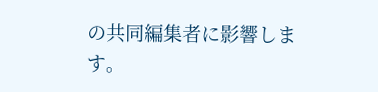の共同編集者に影響します。